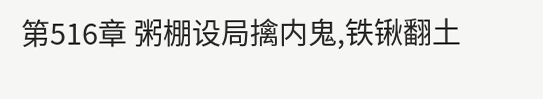第516章 粥棚设局擒内鬼,铁锹翻土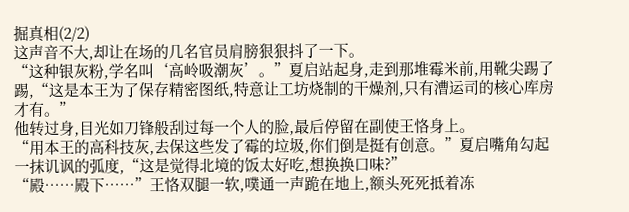掘真相(2/2)
这声音不大,却让在场的几名官员肩膀狠狠抖了一下。
“这种银灰粉,学名叫‘高岭吸潮灰’。”夏启站起身,走到那堆霉米前,用靴尖踢了踢,“这是本王为了保存精密图纸,特意让工坊烧制的干燥剂,只有漕运司的核心库房才有。”
他转过身,目光如刀锋般刮过每一个人的脸,最后停留在副使王恪身上。
“用本王的高科技灰,去保这些发了霉的垃圾,你们倒是挺有创意。”夏启嘴角勾起一抹讥讽的弧度,“这是觉得北境的饭太好吃,想换换口味?”
“殿……殿下……”王恪双腿一软,噗通一声跪在地上,额头死死抵着冻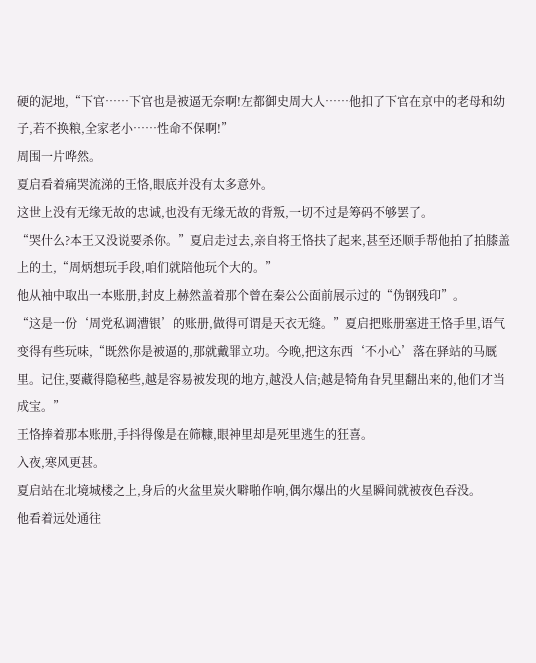硬的泥地,“下官……下官也是被逼无奈啊!左都御史周大人……他扣了下官在京中的老母和幼子,若不换粮,全家老小……性命不保啊!”
周围一片哗然。
夏启看着痛哭流涕的王恪,眼底并没有太多意外。
这世上没有无缘无故的忠诚,也没有无缘无故的背叛,一切不过是筹码不够罢了。
“哭什么?本王又没说要杀你。”夏启走过去,亲自将王恪扶了起来,甚至还顺手帮他拍了拍膝盖上的土,“周炳想玩手段,咱们就陪他玩个大的。”
他从袖中取出一本账册,封皮上赫然盖着那个曾在秦公公面前展示过的“伪钢残印”。
“这是一份‘周党私调漕银’的账册,做得可谓是天衣无缝。”夏启把账册塞进王恪手里,语气变得有些玩味,“既然你是被逼的,那就戴罪立功。今晚,把这东西‘不小心’落在驿站的马厩里。记住,要藏得隐秘些,越是容易被发现的地方,越没人信;越是犄角旮旯里翻出来的,他们才当成宝。”
王恪捧着那本账册,手抖得像是在筛糠,眼神里却是死里逃生的狂喜。
入夜,寒风更甚。
夏启站在北境城楼之上,身后的火盆里炭火噼啪作响,偶尔爆出的火星瞬间就被夜色吞没。
他看着远处通往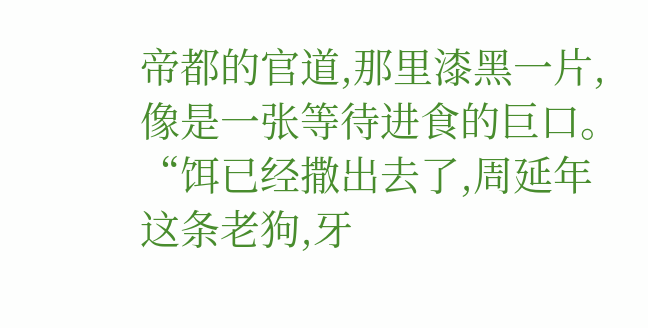帝都的官道,那里漆黑一片,像是一张等待进食的巨口。
“饵已经撒出去了,周延年这条老狗,牙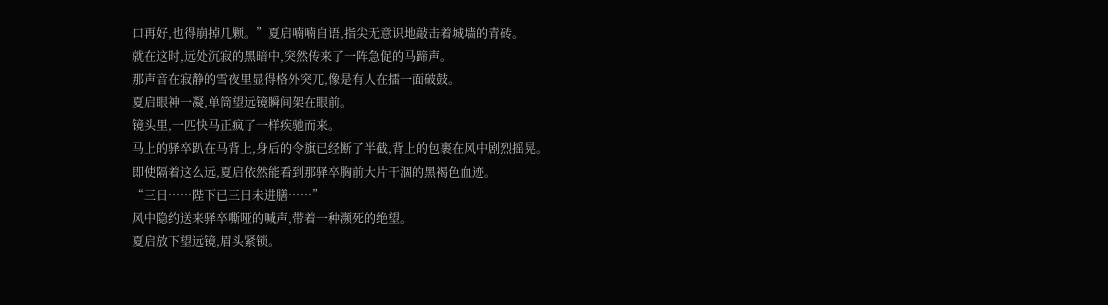口再好,也得崩掉几颗。”夏启喃喃自语,指尖无意识地敲击着城墙的青砖。
就在这时,远处沉寂的黑暗中,突然传来了一阵急促的马蹄声。
那声音在寂静的雪夜里显得格外突兀,像是有人在擂一面破鼓。
夏启眼神一凝,单筒望远镜瞬间架在眼前。
镜头里,一匹快马正疯了一样疾驰而来。
马上的驿卒趴在马背上,身后的令旗已经断了半截,背上的包裹在风中剧烈摇晃。
即使隔着这么远,夏启依然能看到那驿卒胸前大片干涸的黑褐色血迹。
“三日……陛下已三日未进膳……”
风中隐约送来驿卒嘶哑的喊声,带着一种濒死的绝望。
夏启放下望远镜,眉头紧锁。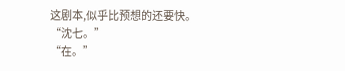这剧本,似乎比预想的还要快。
“沈七。”
“在。”